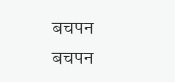बचपन
बचपन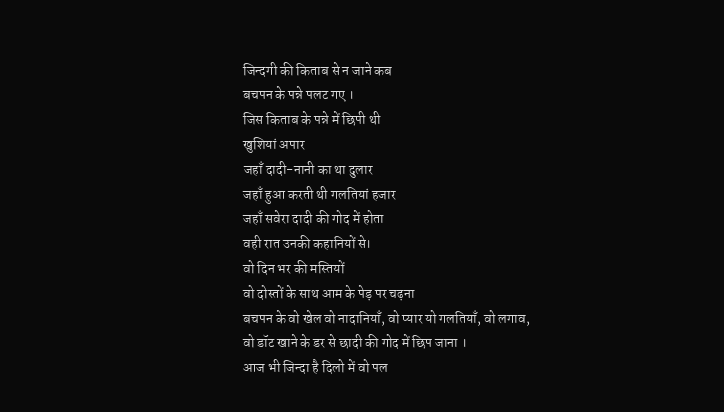जिन्दगी की किताब से न जाने कब
बचपन के पन्ने पलट गए ।
जिस किताब के पन्ने में छिपी थी
खुशियां अपार
जहाँ दादी-नानी का था दुलार
जहाँ हुआ करती थी गलतियां हजार
जहाँ सवेरा दादी की गोद में होता
वही रात उनकी कहानियों से।
वो दिन भर की मस्तियों
वो दोस्तों के साथ आम के पेड़ पर चढ़ना
बचपन के वो खेल वो नादानियाँ, वो प्यार यो गलतियाँ, वो लगाव,
वो डॉट खाने के डर से छादी की गोद में छिप जाना ।
आज भी जिन्दा है दिलो में वो पल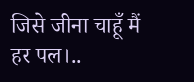जिसे जीना चाहूँ मैं हर पल।..